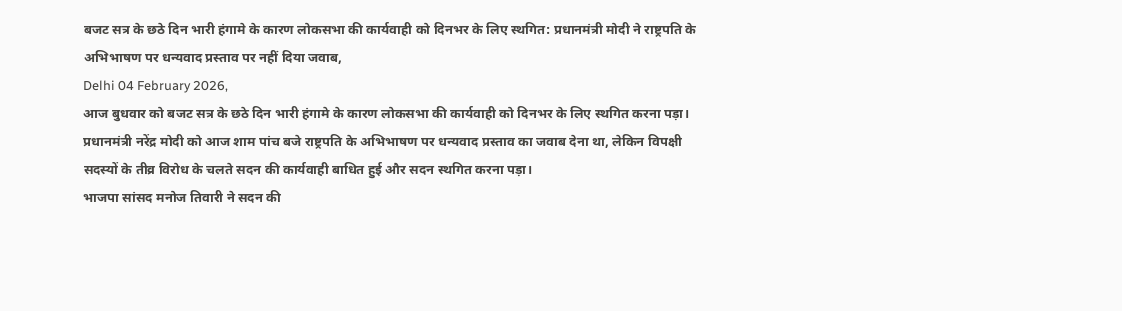बजट सत्र के छठे दिन भारी हंगामे के कारण लोकसभा की कार्यवाही को दिनभर के लिए स्थगित: प्रधानमंत्री मोदी ने राष्ट्रपति के अभिभाषण पर धन्यवाद प्रस्ताव पर नहीं दिया जवाब,
Delhi 04 February 2026,
आज बुधवार को बजट सत्र के छठे दिन भारी हंगामे के कारण लोकसभा की कार्यवाही को दिनभर के लिए स्थगित करना पड़ा। प्रधानमंत्री नरेंद्र मोदी को आज शाम पांच बजे राष्ट्रपति के अभिभाषण पर धन्यवाद प्रस्ताव का जवाब देना था, लेकिन विपक्षी सदस्यों के तीव्र विरोध के चलते सदन की कार्यवाही बाधित हुई और सदन स्थगित करना पड़ा।
भाजपा सांसद मनोज तिवारी ने सदन की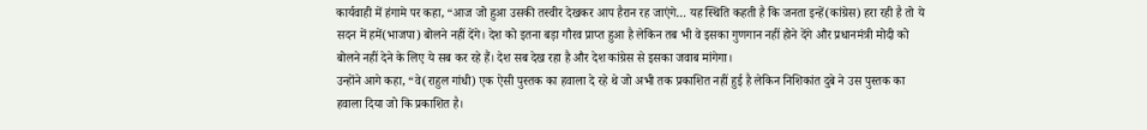कार्यवाही में हंगामे पर कहा, “आज जो हुआ उसकी तस्वीर देखकर आप हैरान रह जाएंगे… यह स्थिति कहती है कि जनता इन्हें(कांग्रेस) हरा रही है तो ये सदन में हमें(भाजपा) बोलने नहीं देंगे। देश को इतना बड़ा गौरव प्राप्त हुआ है लेकिन तब भी वे इसका गुणगान नहीं होने देंगे और प्रधानमंत्री मोदी को बोलने नहीं देने के लिए ये सब कर रहे हैं। देश सब देख रहा है और देश कांग्रेस से इसका जवाब मांगेगा।
उन्होंने आगे कहा, “वे(राहुल गांधी) एक ऐसी पुस्तक का हवाला दे रहे थे जो अभी तक प्रकाशित नहीं हुई है लेकिन निशिकांत दुबे ने उस पुस्तक का हवाला दिया जो कि प्रकाशित है।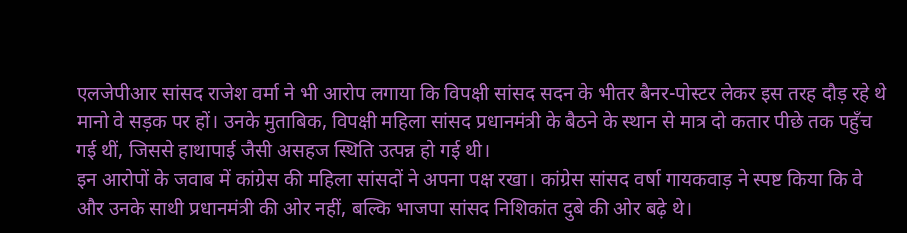एलजेपीआर सांसद राजेश वर्मा ने भी आरोप लगाया कि विपक्षी सांसद सदन के भीतर बैनर-पोस्टर लेकर इस तरह दौड़ रहे थे मानो वे सड़क पर हों। उनके मुताबिक, विपक्षी महिला सांसद प्रधानमंत्री के बैठने के स्थान से मात्र दो कतार पीछे तक पहुँच गई थीं, जिससे हाथापाई जैसी असहज स्थिति उत्पन्न हो गई थी।
इन आरोपों के जवाब में कांग्रेस की महिला सांसदों ने अपना पक्ष रखा। कांग्रेस सांसद वर्षा गायकवाड़ ने स्पष्ट किया कि वे और उनके साथी प्रधानमंत्री की ओर नहीं, बल्कि भाजपा सांसद निशिकांत दुबे की ओर बढ़े थे।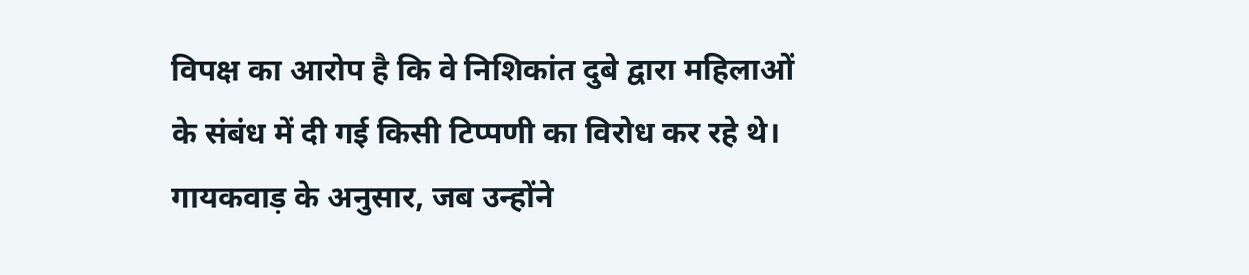विपक्ष का आरोप है कि वे निशिकांत दुबे द्वारा महिलाओं के संबंध में दी गई किसी टिप्पणी का विरोध कर रहे थे। गायकवाड़ के अनुसार, जब उन्होंने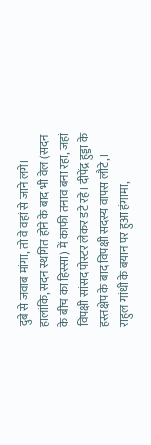दुबे से जवाब मांगा, तो वे वहां से जाने लगे। हालांकि, सदन स्थगित होने के बाद भी वेल (सदन के बीच का हिस्सा) में काफी तनाव बना रहा, जहां विपक्षी सांसद पोस्टर लेकर डटे रहे। दीपेंद्र हुड्डा के हस्तक्षेप के बाद विपक्षी सदस्य वापस लौटे,।
राहुल गांधी के बयान पर हुआ हंगामा,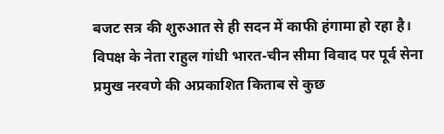बजट सत्र की शुरुआत से ही सदन में काफी हंगामा हो रहा है। विपक्ष के नेता राहुल गांधी भारत-चीन सीमा विवाद पर पूर्व सेना प्रमुख नरवणे की अप्रकाशित किताब से कुछ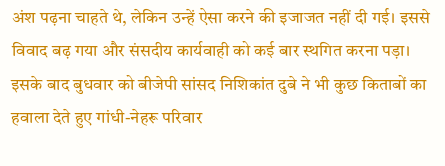अंश पढ़ना चाहते थे, लेकिन उन्हें ऐसा करने की इजाजत नहीं दी गई। इससे विवाद बढ़ गया और संसदीय कार्यवाही को कई बार स्थगित करना पड़ा।
इसके बाद बुधवार को बीजेपी सांसद निशिकांत दुबे ने भी कुछ किताबों का हवाला देते हुए गांधी-नेहरू परिवार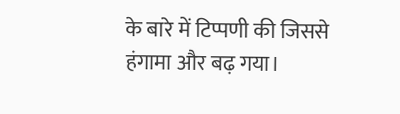के बारे में टिप्पणी की जिससे हंगामा और बढ़ गया।